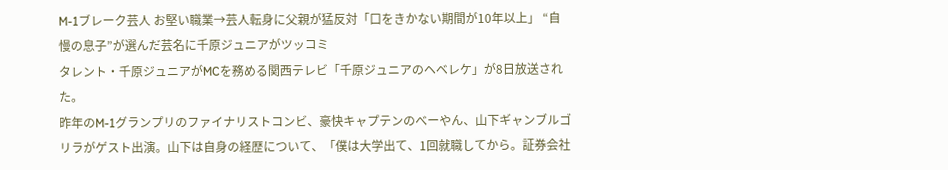M-1ブレーク芸人 お堅い職業→芸人転身に父親が猛反対「口をきかない期間が10年以上」 “自慢の息子”が選んだ芸名に千原ジュニアがツッコミ
タレント・千原ジュニアがMCを務める関西テレビ「千原ジュニアのヘベレケ」が8日放送された。
昨年のM-1グランプリのファイナリストコンビ、豪快キャプテンのべーやん、山下ギャンブルゴリラがゲスト出演。山下は自身の経歴について、「僕は大学出て、1回就職してから。証券会社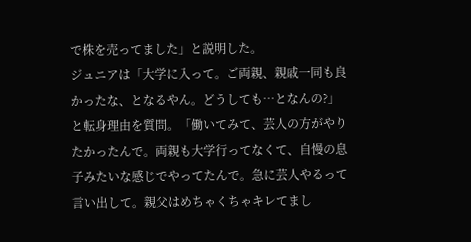で株を売ってました」と説明した。
ジュニアは「大学に入って。ご両親、親戚一同も良かったな、となるやん。どうしても…となんの?」と転身理由を質問。「働いてみて、芸人の方がやりたかったんで。両親も大学行ってなくて、自慢の息子みたいな感じでやってたんで。急に芸人やるって言い出して。親父はめちゃくちゃキレてまし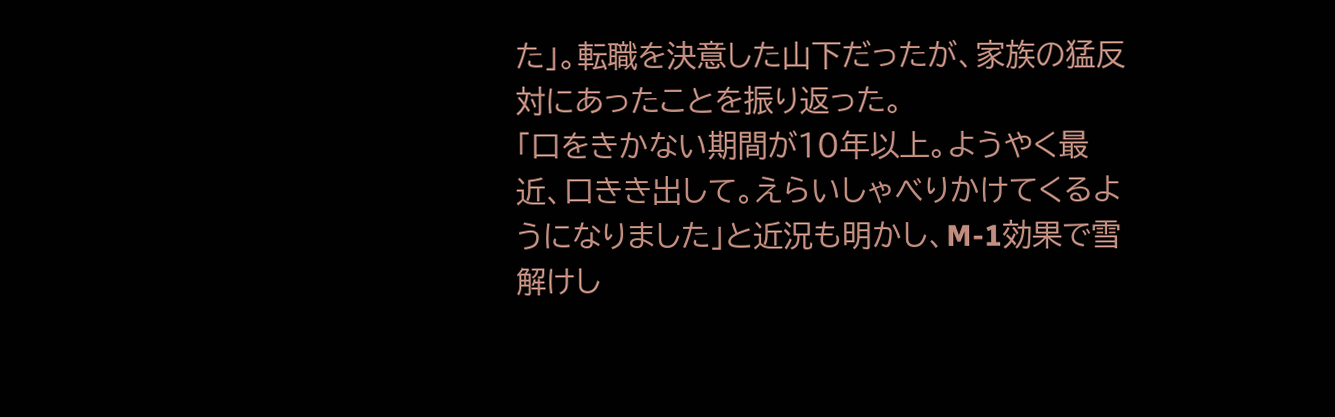た」。転職を決意した山下だったが、家族の猛反対にあったことを振り返った。
「口をきかない期間が10年以上。ようやく最近、口きき出して。えらいしゃべりかけてくるようになりました」と近況も明かし、M-1効果で雪解けし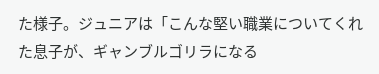た様子。ジュニアは「こんな堅い職業についてくれた息子が、ギャンブルゴリラになる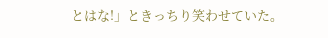とはな!」ときっちり笑わせていた。